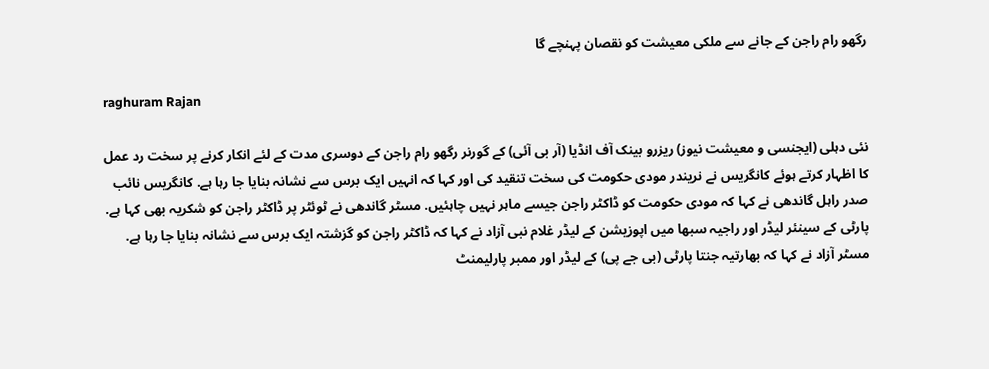رگھو رام راجن کے جانے سے ملکی معیشت کو نقصان پہنچے گا

raghuram Rajan

نئی دہلی (ایجنسی و معیشت نیوز) ریزرو بینک آف انڈیا (آر بی آئی) کے گورنر رگھو رام راجن کے دوسری مدت کے لئے انکار کرنے پر سخت رد عمل کا اظہار کرتے ہوئے کانگریس نے نریندر مودی حکومت کی سخت تنقید کی اور کہا کہ انہیں ایک برس سے نشانہ بنایا جا رہا ہے. کانگریس نائب صدر راہل گاندھی نے کہا کہ مودی حکومت کو ڈاکٹر راجن جیسے ماہر نہیں چاہئیں. مسٹر گاندھی نے ٹوئٹر پر ڈاکٹر راجن کو شکریہ بھی کہا ہے. پارٹی کے سینئر لیڈر اور راجیہ سبھا میں اپوزیشن کے لیڈر غلام نبی آزاد نے کہا کہ ڈاکٹر راجن کو گزشتہ ایک برس سے نشانہ بنایا جا رہا ہے. مسٹر آزاد نے کہا کہ بھارتیہ جنتا پارٹی (بی جے پی) کے لیڈر اور ممبر پارلیمنٹ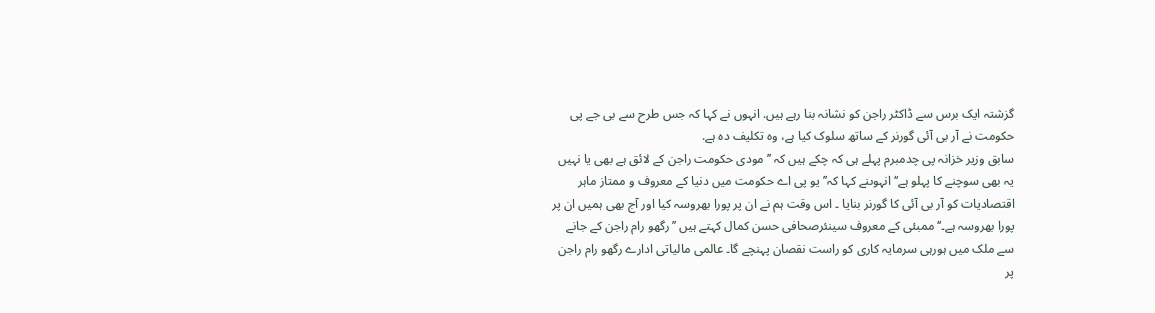گزشتہ ایک برس سے ڈاکٹر راجن کو نشانہ بنا رہے ہیں. انہوں نے کہا کہ جس طرح سے بی جے پی حکومت نے آر بی آئی گورنر کے ساتھ سلوک کیا ہے، وہ تکلیف دہ ہے.
سابق وزیر خزانہ پی چدمبرم پہلے ہی کہ چکے ہیں کہ ’’مودی حکومت راجن کے لائق ہے بھی یا نہیں یہ بھی سوچنے کا پہلو ہے‘‘ انہوںنے کہا کہ’’ یو پی اے حکومت میں دنیا کے معروف و ممتاز ماہر اقتصادیات کو آر بی آئی کا گورنر بنایا ۔ اس وقت ہم نے ان پر پورا بھروسہ کیا اور آج بھی ہمیں ان پر پورا بھروسہ ہے۔‘‘ممبئی کے معروف سینئرصحافی حسن کمال کہتے ہیں ’’رگھو رام راجن کے جانے سے ملک میں ہورہی سرمایہ کاری کو راست نقصان پہنچے گا۔ عالمی مالیاتی ادارے رگھو رام راجن پر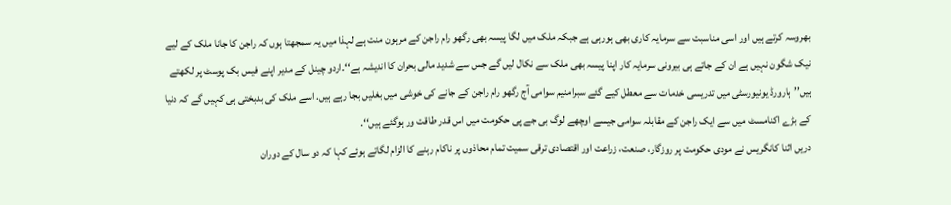بھروسہ کرتے ہیں اور اسی مناسبت سے سرمایہ کاری بھی ہورہی ہے جبکہ ملک میں لگا پیسہ بھی رگھو رام راجن کے مرہون منت ہے لہذا میں یہ سمجھتا ہوں کہ راجن کا جانا ملک کے لیے نیک شگون نہیں ہے ان کے جاتے ہی بیرونی سرمایہ کار اپنا پیسہ بھی ملک سے نکال لیں گے جس سے شدید مالی بحران کا اندیشہ ہے‘‘۔اردو چینل کے مدیر اپنے فیس بک پوسٹ پر لکھتے ہیں’’ہارورڈ یونیورسٹی میں تدریسی خدمات سے معطل کیے گئے سبرامنیم سوامی آج رگھو رام راجن کے جانے کی خوشی میں بغلیں بجا رہے ہیں. اسے ملک کی بدبختی ہی کہیں گے کہ دنیا کے بڑے اکنامسٹ میں سے ایک راجن کے مقابلہ سوامی جیسے اوچھے لوگ بی جے پی حکومت میں اس قدر طاقت ور ہوگئے ہیں‘‘.
دریں اثنا کانگریس نے مودی حکومت پر روزگار، صنعت، زراعت اور اقتصادی ترقی سمیت تمام محاذوں پر ناکام رہنے کا الزام لگاتے ہوئے کہا کہ دو سال کے دوران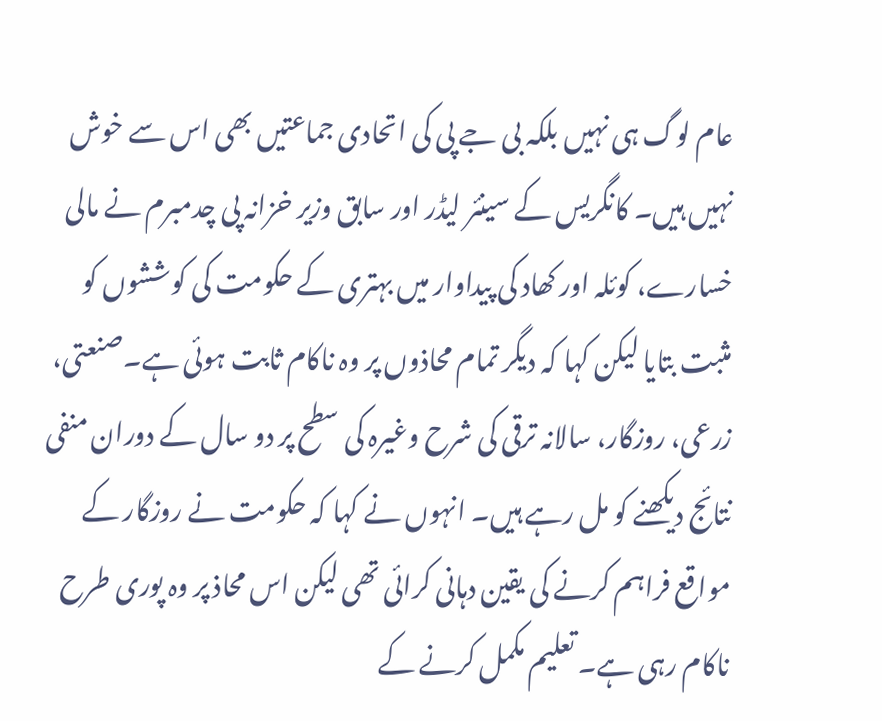عام لوگ ہی نہیں بلکہ بی جے پی کی اتحادی جماعتیں بھی اس سے خوش نہیں ہیں۔ کانگریس کے سینئر لیڈر اور سابق وزیر خزانہ پی چدمبرم نے مالی خسارے، کوئلہ اور کھاد کی پیداوار میں بہتری کے حکومت کی کوششوں کو مثبت بتایا لیکن کہا کہ دیگر تمام محاذوں پر وہ ناکام ثابت ہوئی ہے۔صنعتی، زرعی، روزگار، سالانہ ترقی کی شرح وغیرہ کی سطح پر دو سال کے دوران منفی نتائج دیکھنے کو مل رہے ہیں۔ انہوں نے کہا کہ حکومت نے روزگار کے مواقع فراہم کرنے کی یقین دہانی کرائی تھی لیکن اس محاذ پر وہ پوری طرح ناکام رہی ہے۔ تعلیم مکمل کرنے کے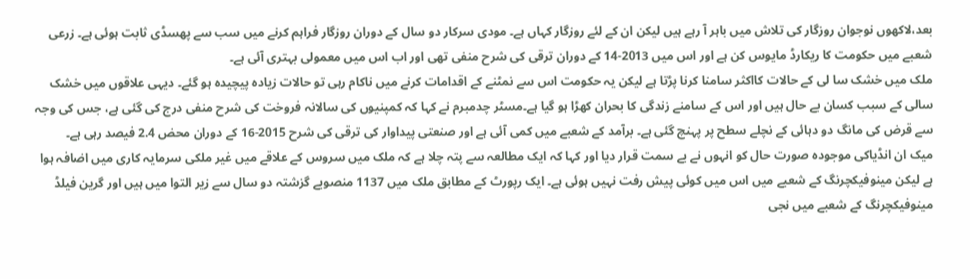بعد،لاکھوں نوجوان روزگار کی تلاش میں باہر آ رہے ہیں لیکن ان کے لئے روزگار کہاں ہے۔ مودی سرکار دو سال کے دوران روزگار فراہم کرنے میں سب سے پھسڈی ثابت ہوئی ہے۔ زرعی شعبے میں حکومت کا ریکارڈ مایوس کن ہے اور اس میں 2013-14 کے دوران ترقی کی شرح منفی تھی اور اب اس میں معمولی بہتری آئی ہے۔
ملک میں خشک سا لی کے حالات کااکثر سامنا کرنا پڑتا ہے لیکن یہ حکومت اس سے نمٹنے کے اقدامات کرنے میں ناکام رہی تو حالات زیادہ پیچیدہ ہو گئے۔ دیہی علاقوں میں خشک سالی کے سبب کسان بے حال ہیں اور اس کے سامنے زندگی کا بحران کھڑا ہو گیا ہے۔مسٹر چدمبرم نے کہا کہ کمپنیوں کی سالانہ فروخت کی شرح منفی درج کی گئی ہے، جس کی وجہ سے قرض کی مانگ دو دہائی کے نچلے سطح پر پہنچ گئی ہے۔ برآمد کے شعبے میں کمی آئی ہے اور صنعتی پیداوار کی ترقی کی شرح 2015-16 کے دوران محض 2.4 فیصد رہی ہے۔
میک ان انڈیاکی موجودہ صورت حال کو انہوں نے بے سمت قرار دیا اور کہا کہ ایک مطالعہ سے پتہ چلا ہے کہ ملک میں سروس کے علاقے میں غیر ملکی سرمایہ کاری میں اضافہ ہوا ہے لیکن مینوفیکچرنگ کے شعبے میں اس میں کوئی پیش رفت نہیں ہوئی ہے۔ ایک رپورٹ کے مطابق ملک میں 1137 منصوبے گزشتہ دو سال سے زیر التوا میں ہیں اور گرین فیلڈ مینوفیکچرنگ کے شعبے میں نجی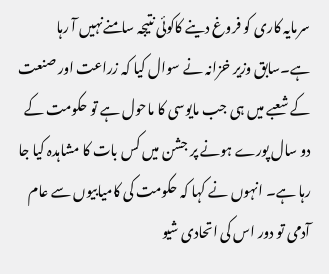سرمایہ کاری کو فروغ دینے کاکوئی نتیجہ سامنےنہیں آ رہا ہے۔سابق وزیر خزانہ نے سوال کیا کہ زراعت اور صنعت کے شعبے میں ہی جب مایوسی کا ماحول ہے تو حکومت کے دو سال پورے ہونے پر جشن میں کس بات کا مشاہدہ کیا جا رہا ہے۔ انہوں نے کہا کہ حکومت کی کامیابیوں سے عام آدمی تو دور اس کی اتحادی شیو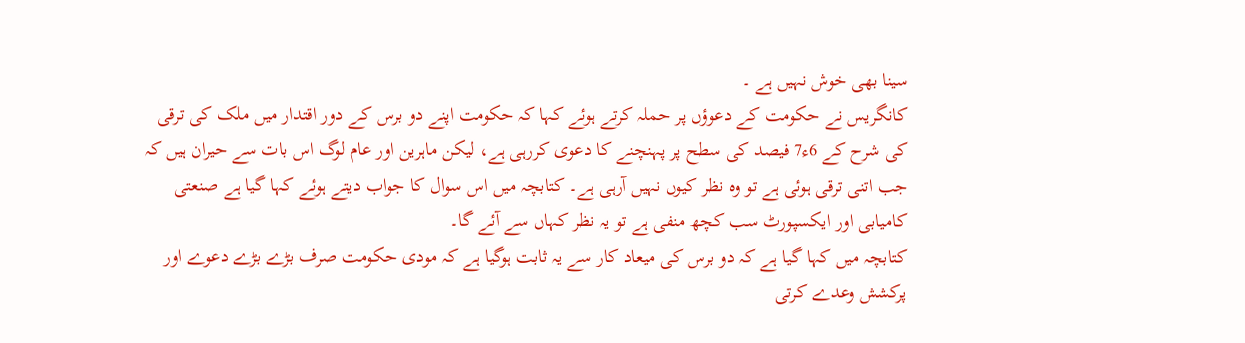سینا بھی خوش نہیں ہے ۔
کانگریس نے حکومت کے دعوؤں پر حملہ کرتے ہوئے کہا کہ حکومت اپنے دو برس کے دور اقتدار میں ملک کی ترقی کی شرح کے 6ء7 فیصد کی سطح پر پہنچنے کا دعوی کررہی ہے، لیکن ماہرین اور عام لوگ اس بات سے حیران ہیں کہ جب اتنی ترقی ہوئی ہے تو وہ نظر کیوں نہیں آرہی ہے۔ کتابچہ میں اس سوال کا جواب دیتے ہوئے کہا گیا ہے صنعتی کامیابی اور ایکسپورٹ سب کچھ منفی ہے تو یہ نظر کہاں سے آئے گا۔
کتابچہ میں کہا گیا ہے کہ دو برس کی میعاد کار سے یہ ثابت ہوگیا ہے کہ مودی حکومت صرف بڑے بڑے دعوے اور پرکشش وعدے کرتی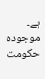ہے۔ موجودہ حکومت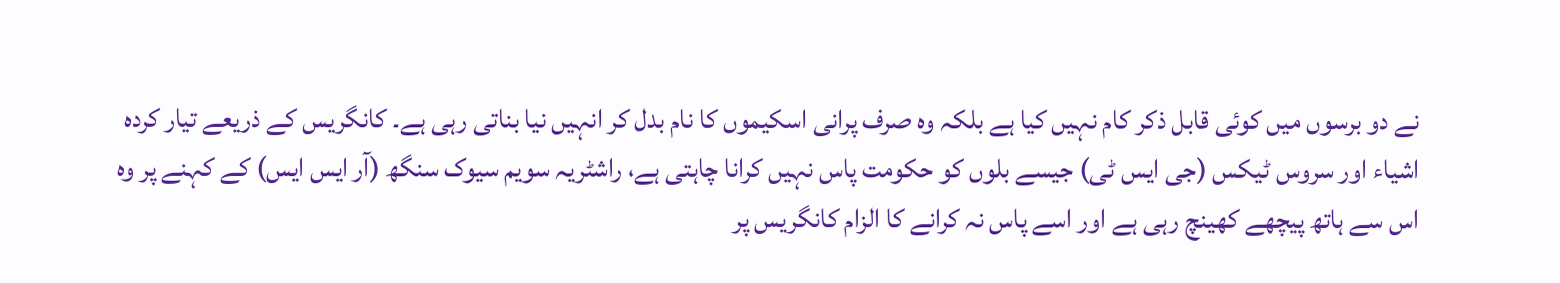نے دو برسوں میں کوئی قابل ذکر کام نہیں کیا ہے بلکہ وہ صرف پرانی اسکیموں کا نام بدل کر انہیں نیا بناتی رہی ہے۔ کانگریس کے ذریعے تیار کردہ اشیاء اور سروس ٹیکس (جی ایس ٹی) جیسے بلوں کو حکومت پاس نہیں کرانا چاہتی ہے، راشٹریہ سویم سیوک سنگھ (آر ایس ایس) کے کہنے پر وہ اس سے ہاتھ پیچھے کھینچ رہی ہے اور اسے پاس نہ کرانے کا الزام کانگریس پر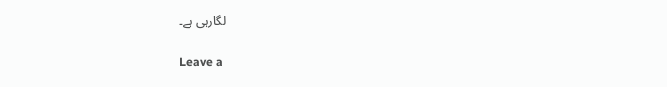لگارہی ہے۔

Leave a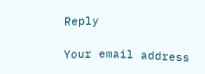Reply

Your email address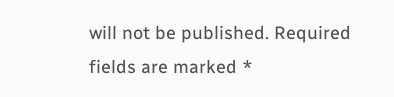will not be published. Required fields are marked *